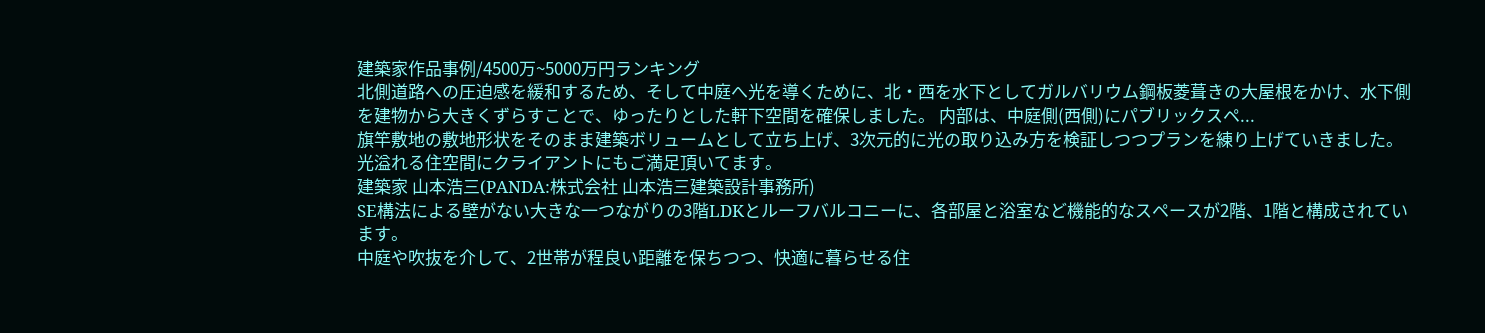建築家作品事例/4500万~5000万円ランキング
北側道路への圧迫感を緩和するため、そして中庭へ光を導くために、北・西を水下としてガルバリウム鋼板菱葺きの大屋根をかけ、水下側を建物から大きくずらすことで、ゆったりとした軒下空間を確保しました。 内部は、中庭側(西側)にパブリックスペ...
旗竿敷地の敷地形状をそのまま建築ボリュームとして立ち上げ、3次元的に光の取り込み方を検証しつつプランを練り上げていきました。 光溢れる住空間にクライアントにもご満足頂いてます。
建築家 山本浩三(PANDA:株式会社 山本浩三建築設計事務所)
SE構法による壁がない大きな一つながりの3階LDKとルーフバルコニーに、各部屋と浴室など機能的なスペースが2階、1階と構成されています。
中庭や吹抜を介して、2世帯が程良い距離を保ちつつ、快適に暮らせる住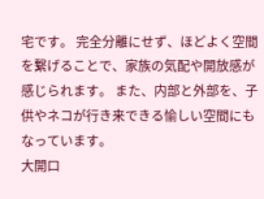宅です。 完全分離にせず、ほどよく空間を繋げることで、家族の気配や開放感が感じられます。 また、内部と外部を、子供やネコが行き来できる愉しい空間にもなっています。
大開口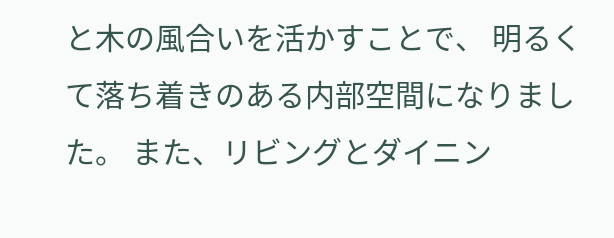と木の風合いを活かすことで、 明るくて落ち着きのある内部空間になりました。 また、リビングとダイニン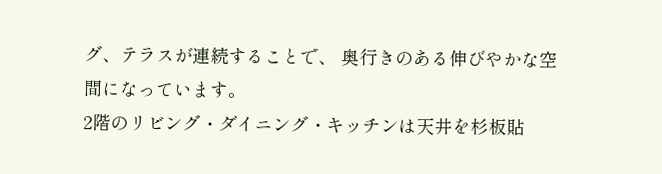グ、テラスが連続することで、 奥行きのある伸びやかな空間になっています。
2階のリビング・ダイニング・キッチンは天井を杉板貼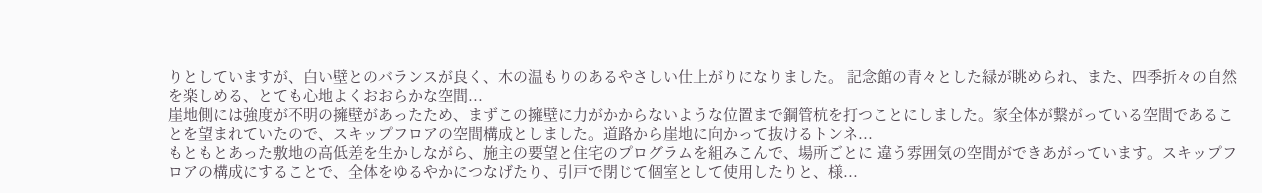りとしていますが、白い壁とのバランスが良く、木の温もりのあるやさしい仕上がりになりました。 記念館の青々とした緑が眺められ、また、四季折々の自然を楽しめる、とても心地よくおおらかな空間...
崖地側には強度が不明の擁壁があったため、まずこの擁壁に力がかからないような位置まで鋼管杭を打つことにしました。家全体が繋がっている空間であることを望まれていたので、スキップフロアの空間構成としました。道路から崖地に向かって抜けるトンネ...
もともとあった敷地の高低差を生かしながら、施主の要望と住宅のプログラムを組みこんで、場所ごとに 違う雰囲気の空間ができあがっています。スキップフロアの構成にすることで、全体をゆるやかにつなげたり、引戸で閉じて個室として使用したりと、様...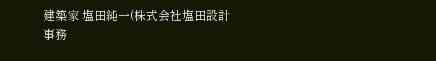建築家 塩田純一(株式会社塩田設計事務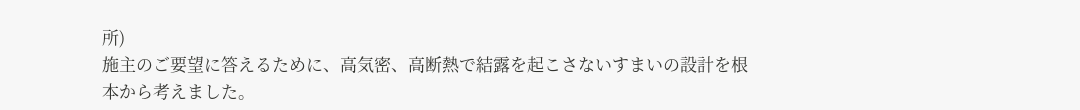所)
施主のご要望に答えるために、高気密、高断熱で結露を起こさないすまいの設計を根本から考えました。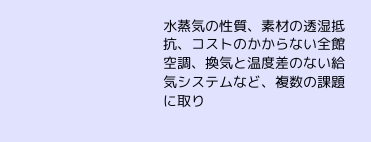水蒸気の性質、素材の透湿抵抗、コストのかからない全館空調、換気と温度差のない給気システムなど、複数の課題に取り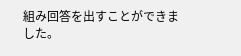組み回答を出すことができました。